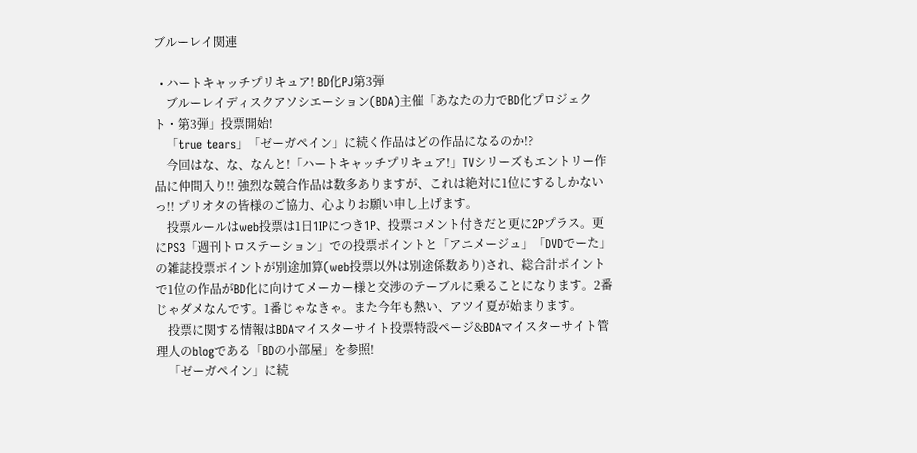ブルーレイ関連

  • ハートキャッチプリキュア! BD化PJ第3弾
    ブルーレイディスクアソシエーション(BDA)主催「あなたの力でBD化プロジェクト・第3弾」投票開始!
    「true tears」「ゼーガペイン」に続く作品はどの作品になるのか!?
    今回はな、な、なんと!「ハートキャッチプリキュア!」TVシリーズもエントリー作品に仲間入り!! 強烈な競合作品は数多ありますが、これは絶対に1位にするしかないっ!! プリオタの皆様のご協力、心よりお願い申し上げます。
    投票ルールはweb投票は1日1IPにつき1P、投票コメント付きだと更に2Pプラス。更にPS3「週刊トロステーション」での投票ポイントと「アニメージュ」「DVDでーた」の雑誌投票ポイントが別途加算(web投票以外は別途係数あり)され、総合計ポイントで1位の作品がBD化に向けてメーカー様と交渉のテーブルに乗ることになります。2番じゃダメなんです。1番じゃなきゃ。また今年も熱い、アツイ夏が始まります。
    投票に関する情報はBDAマイスターサイト投票特設ページ&BDAマイスターサイト管理人のblogである「BDの小部屋」を参照!
    「ゼーガペイン」に続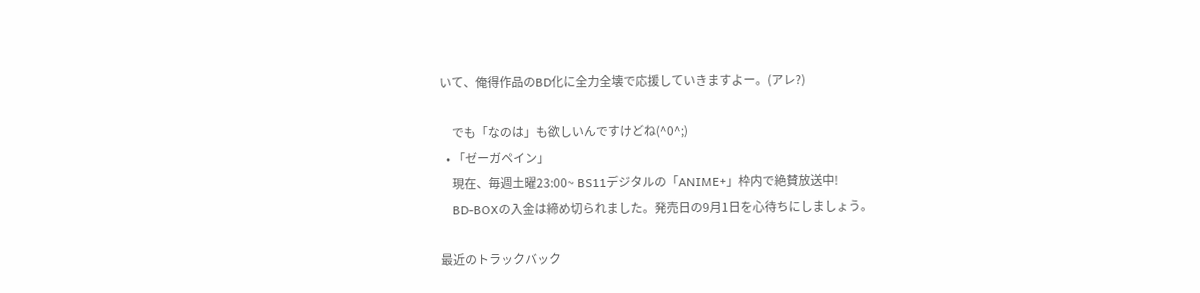いて、俺得作品のBD化に全力全壊で応援していきますよー。(アレ?)

    でも「なのは」も欲しいんですけどね(^0^;)
  • 「ゼーガペイン」
    現在、毎週土曜23:00~ BS11デジタルの「ANIME+」枠内で絶賛放送中!
    BD-BOXの入金は締め切られました。発売日の9月1日を心待ちにしましょう。

最近のトラックバック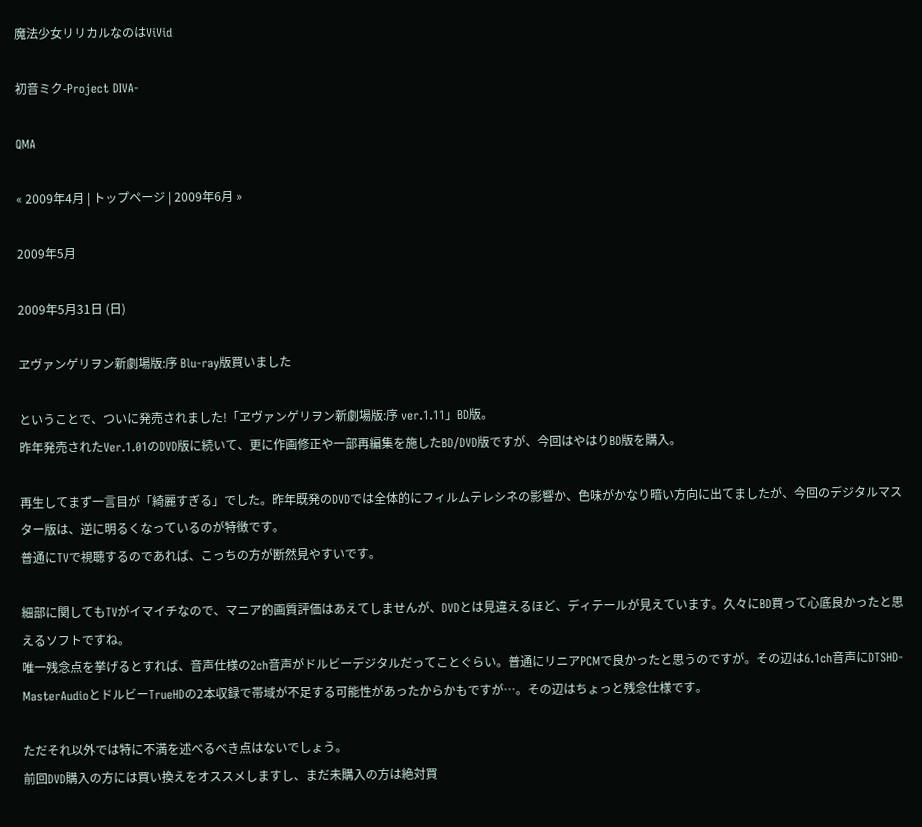魔法少女リリカルなのはViVid

初音ミク-Project DIVA-

QMA

« 2009年4月 | トップページ | 2009年6月 »

2009年5月

2009年5月31日 (日)

ヱヴァンゲリヲン新劇場版:序 Blu-ray版買いました

ということで、ついに発売されました!「ヱヴァンゲリヲン新劇場版:序 ver.1.11」BD版。
昨年発売されたVer.1.01のDVD版に続いて、更に作画修正や一部再編集を施したBD/DVD版ですが、今回はやはりBD版を購入。

再生してまず一言目が「綺麗すぎる」でした。昨年既発のDVDでは全体的にフィルムテレシネの影響か、色味がかなり暗い方向に出てましたが、今回のデジタルマスター版は、逆に明るくなっているのが特徴です。
普通にTVで視聴するのであれば、こっちの方が断然見やすいです。

細部に関してもTVがイマイチなので、マニア的画質評価はあえてしませんが、DVDとは見違えるほど、ディテールが見えています。久々にBD買って心底良かったと思えるソフトですね。
唯一残念点を挙げるとすれば、音声仕様の2ch音声がドルビーデジタルだってことぐらい。普通にリニアPCMで良かったと思うのですが。その辺は6.1ch音声にDTSHD-MasterAudioとドルビーTrueHDの2本収録で帯域が不足する可能性があったからかもですが…。その辺はちょっと残念仕様です。

ただそれ以外では特に不満を述べるべき点はないでしょう。
前回DVD購入の方には買い換えをオススメしますし、まだ未購入の方は絶対買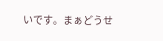いです。まぁどうせ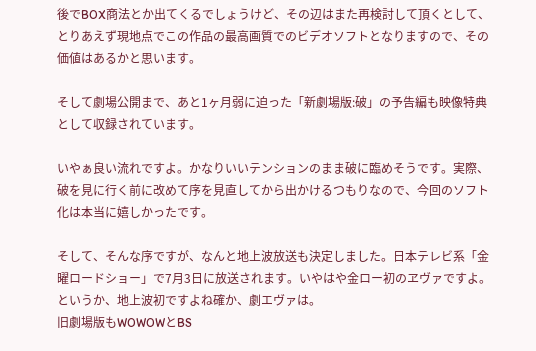後でBOX商法とか出てくるでしょうけど、その辺はまた再検討して頂くとして、とりあえず現地点でこの作品の最高画質でのビデオソフトとなりますので、その価値はあるかと思います。

そして劇場公開まで、あと1ヶ月弱に迫った「新劇場版:破」の予告編も映像特典として収録されています。

いやぁ良い流れですよ。かなりいいテンションのまま破に臨めそうです。実際、破を見に行く前に改めて序を見直してから出かけるつもりなので、今回のソフト化は本当に嬉しかったです。

そして、そんな序ですが、なんと地上波放送も決定しました。日本テレビ系「金曜ロードショー」で7月3日に放送されます。いやはや金ロー初のヱヴァですよ。というか、地上波初ですよね確か、劇エヴァは。
旧劇場版もWOWOWとBS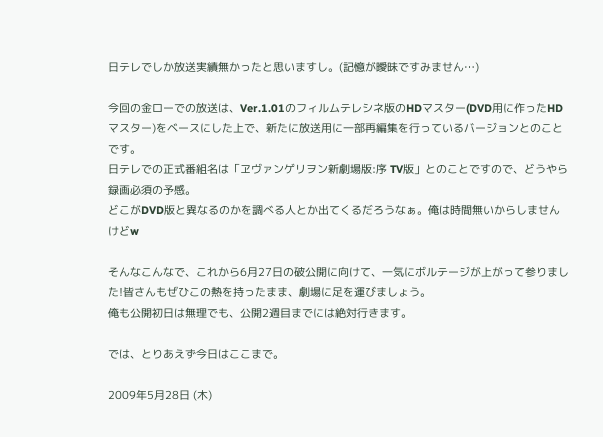日テレでしか放送実績無かったと思いますし。(記憶が曖昧ですみません…)

今回の金ローでの放送は、Ver.1.01のフィルムテレシネ版のHDマスター(DVD用に作ったHDマスター)をベースにした上で、新たに放送用に一部再編集を行っているバージョンとのことです。
日テレでの正式番組名は「ヱヴァンゲリヲン新劇場版:序 TV版」とのことですので、どうやら録画必須の予感。
どこがDVD版と異なるのかを調べる人とか出てくるだろうなぁ。俺は時間無いからしませんけどw

そんなこんなで、これから6月27日の破公開に向けて、一気にボルテージが上がって参りました!皆さんもぜひこの熱を持ったまま、劇場に足を運びましょう。
俺も公開初日は無理でも、公開2週目までには絶対行きます。

では、とりあえず今日はここまで。

2009年5月28日 (木)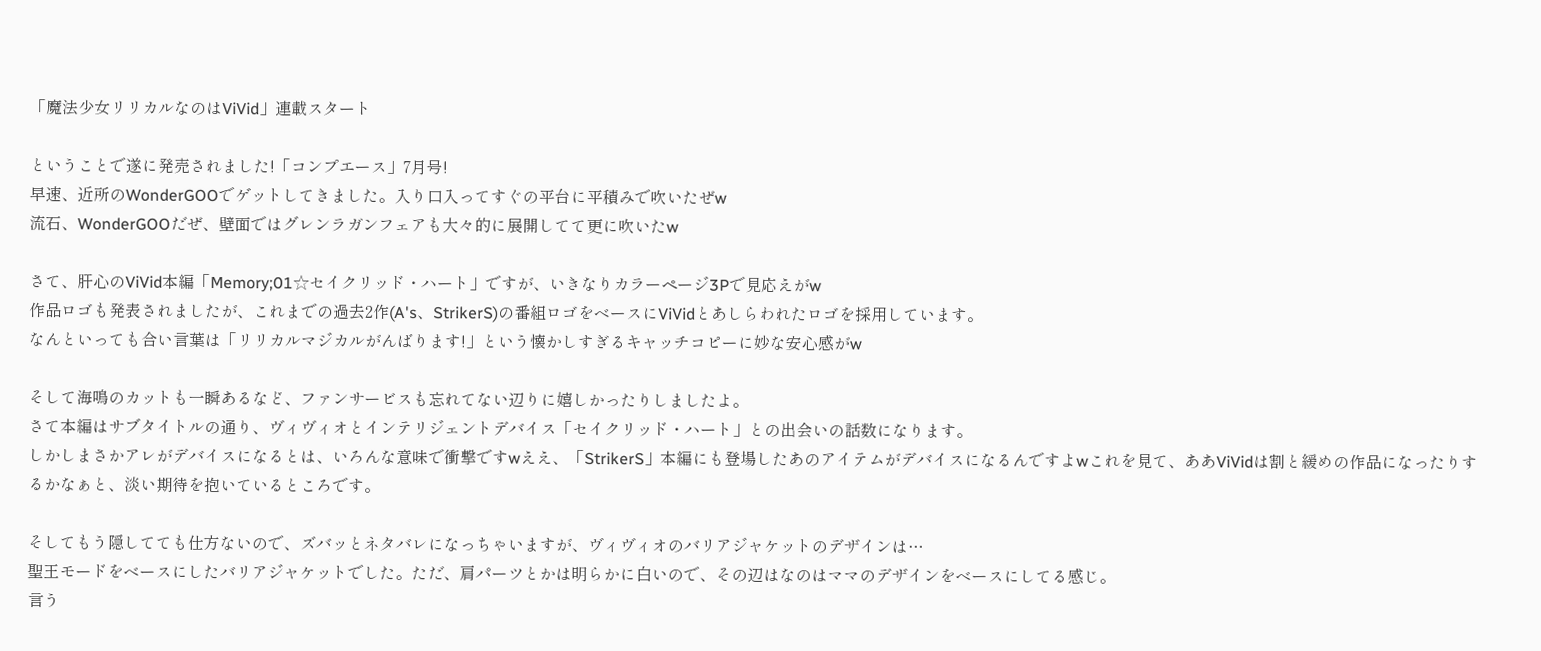「魔法少女リリカルなのはViVid」連載スタート

ということで遂に発売されました!「コンプエース」7月号!
早速、近所のWonderGOOでゲットしてきました。入り口入ってすぐの平台に平積みで吹いたぜw
流石、WonderGOOだぜ、壁面ではグレンラガンフェアも大々的に展開してて更に吹いたw

さて、肝心のViVid本編「Memory;01☆セイクリッド・ハート」ですが、いきなりカラーページ3Pで見応えがw
作品ロゴも発表されましたが、これまでの過去2作(A's、StrikerS)の番組ロゴをベースにViVidとあしらわれたロゴを採用しています。
なんといっても合い言葉は「リリカルマジカルがんばります!」という懐かしすぎるキャッチコピーに妙な安心感がw

そして海鳴のカットも一瞬あるなど、ファンサービスも忘れてない辺りに嬉しかったりしましたよ。
さて本編はサブタイトルの通り、ヴィヴィオとインテリジェントデバイス「セイクリッド・ハート」との出会いの話数になります。
しかしまさかアレがデバイスになるとは、いろんな意味で衝撃ですwええ、「StrikerS」本編にも登場したあのアイテムがデバイスになるんですよwこれを見て、ああViVidは割と緩めの作品になったりするかなぁと、淡い期待を抱いているところです。

そしてもう隠してても仕方ないので、ズバッとネタバレになっちゃいますが、ヴィヴィオのバリアジャケットのデザインは…
聖王モードをベースにしたバリアジャケットでした。ただ、肩パーツとかは明らかに白いので、その辺はなのはママのデザインをベースにしてる感じ。
言う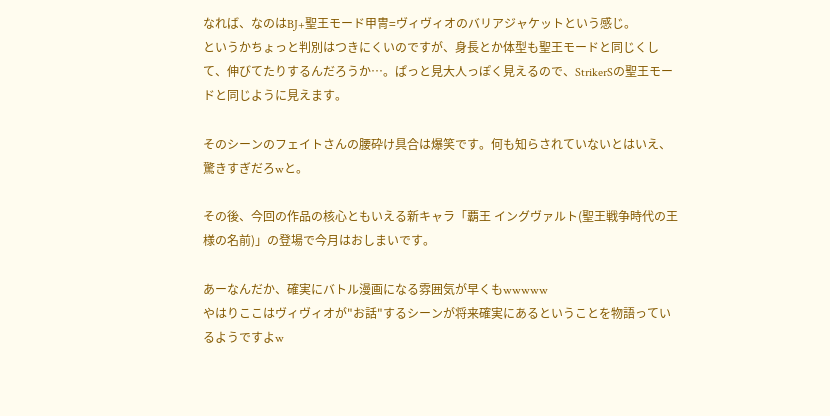なれば、なのはBJ+聖王モード甲冑=ヴィヴィオのバリアジャケットという感じ。
というかちょっと判別はつきにくいのですが、身長とか体型も聖王モードと同じくして、伸びてたりするんだろうか…。ぱっと見大人っぽく見えるので、StrikerSの聖王モードと同じように見えます。

そのシーンのフェイトさんの腰砕け具合は爆笑です。何も知らされていないとはいえ、驚きすぎだろwと。

その後、今回の作品の核心ともいえる新キャラ「覇王 イングヴァルト(聖王戦争時代の王様の名前)」の登場で今月はおしまいです。

あーなんだか、確実にバトル漫画になる雰囲気が早くもwwwww
やはりここはヴィヴィオが"お話"するシーンが将来確実にあるということを物語っているようですよw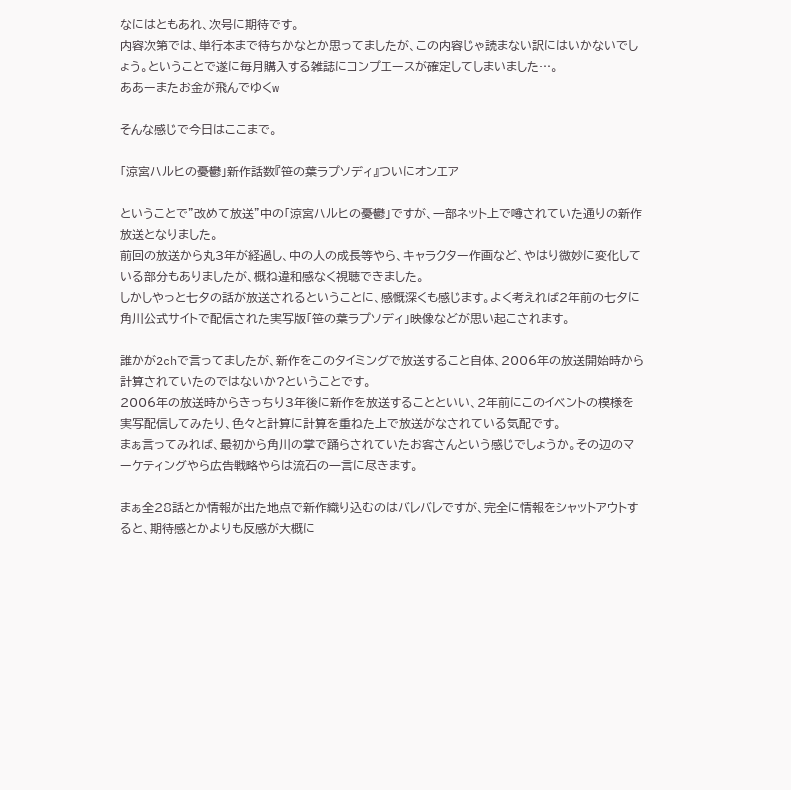なにはともあれ、次号に期待です。
内容次第では、単行本まで待ちかなとか思ってましたが、この内容じゃ読まない訳にはいかないでしょう。ということで遂に毎月購入する雑誌にコンプエースが確定してしまいました…。
ああーまたお金が飛んでゆくw

そんな感じで今日はここまで。

「涼宮ハルヒの憂鬱」新作話数『笹の葉ラプソディ』ついにオンエア

ということで"改めて放送"中の「涼宮ハルヒの憂鬱」ですが、一部ネット上で噂されていた通りの新作放送となりました。
前回の放送から丸3年が経過し、中の人の成長等やら、キャラクター作画など、やはり微妙に変化している部分もありましたが、概ね違和感なく視聴できました。
しかしやっと七夕の話が放送されるということに、感慨深くも感じます。よく考えれば2年前の七夕に角川公式サイトで配信された実写版「笹の葉ラプソディ」映像などが思い起こされます。

誰かが2chで言ってましたが、新作をこのタイミングで放送すること自体、2006年の放送開始時から計算されていたのではないか?ということです。
2006年の放送時からきっちり3年後に新作を放送することといい、2年前にこのイベントの模様を実写配信してみたり、色々と計算に計算を重ねた上で放送がなされている気配です。
まぁ言ってみれば、最初から角川の掌で踊らされていたお客さんという感じでしょうか。その辺のマーケティングやら広告戦略やらは流石の一言に尽きます。

まぁ全28話とか情報が出た地点で新作織り込むのはバレバレですが、完全に情報をシャットアウトすると、期待感とかよりも反感が大概に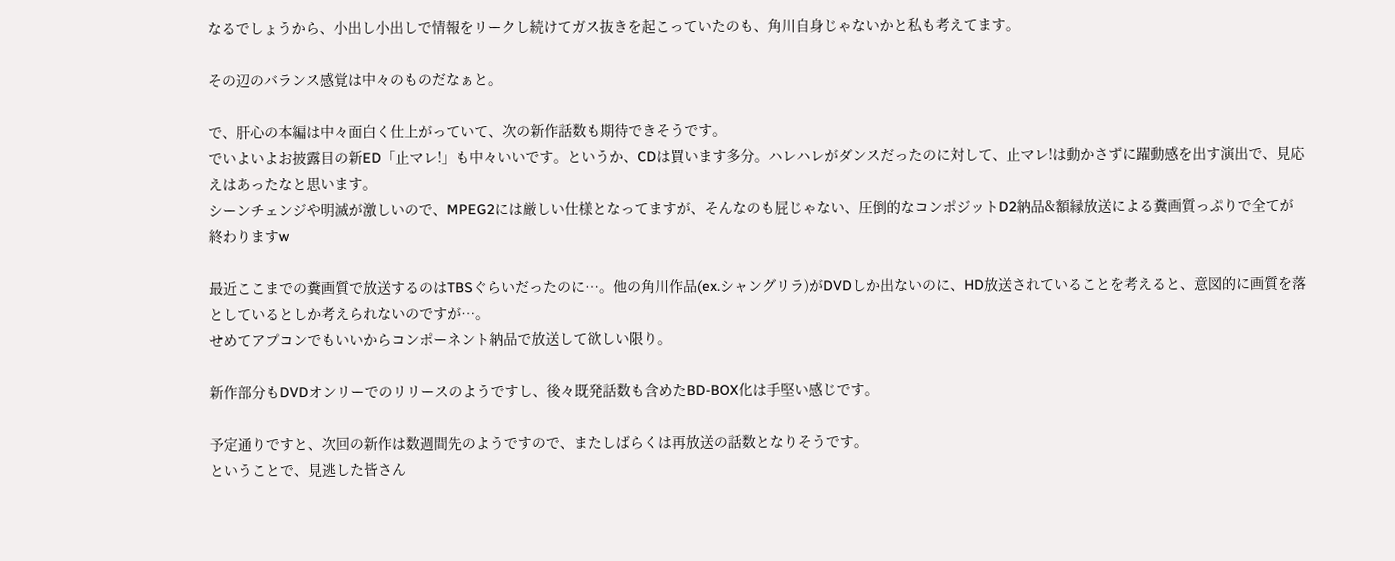なるでしょうから、小出し小出しで情報をリークし続けてガス抜きを起こっていたのも、角川自身じゃないかと私も考えてます。

その辺のバランス感覚は中々のものだなぁと。

で、肝心の本編は中々面白く仕上がっていて、次の新作話数も期待できそうです。
でいよいよお披露目の新ED「止マレ!」も中々いいです。というか、CDは買います多分。ハレハレがダンスだったのに対して、止マレ!は動かさずに躍動感を出す演出で、見応えはあったなと思います。
シーンチェンジや明滅が激しいので、MPEG2には厳しい仕様となってますが、そんなのも屁じゃない、圧倒的なコンポジットD2納品&額縁放送による糞画質っぷりで全てが終わりますw

最近ここまでの糞画質で放送するのはTBSぐらいだったのに…。他の角川作品(ex.シャングリラ)がDVDしか出ないのに、HD放送されていることを考えると、意図的に画質を落としているとしか考えられないのですが…。
せめてアプコンでもいいからコンポーネント納品で放送して欲しい限り。

新作部分もDVDオンリーでのリリースのようですし、後々既発話数も含めたBD-BOX化は手堅い感じです。

予定通りですと、次回の新作は数週間先のようですので、またしばらくは再放送の話数となりそうです。
ということで、見逃した皆さん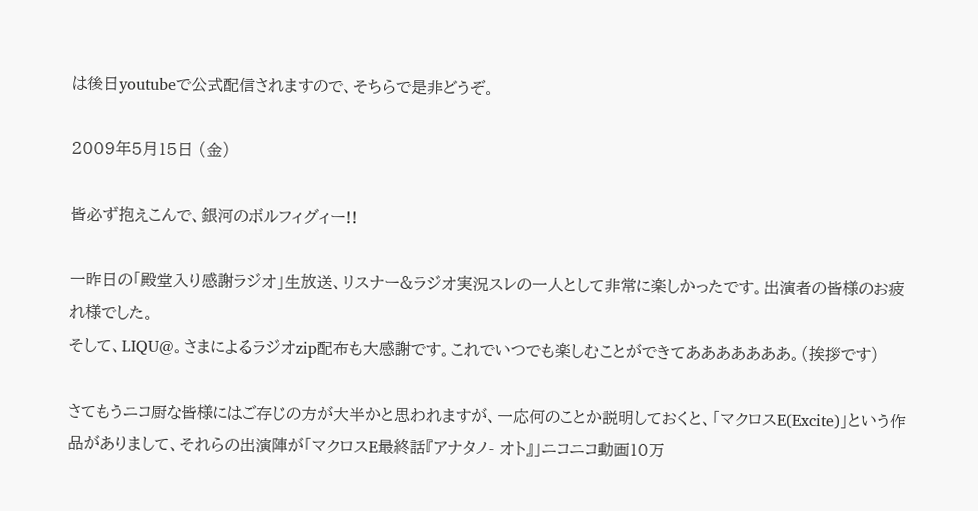は後日youtubeで公式配信されますので、そちらで是非どうぞ。

2009年5月15日 (金)

皆必ず抱えこんで、銀河のボルフィグィー!!

一昨日の「殿堂入り感謝ラジオ」生放送、リスナー&ラジオ実況スレの一人として非常に楽しかったです。出演者の皆様のお疲れ様でした。
そして、LIQU@。さまによるラジオzip配布も大感謝です。これでいつでも楽しむことができてあああああああ。(挨拶です)

さてもうニコ厨な皆様にはご存じの方が大半かと思われますが、一応何のことか説明しておくと、「マクロスE(Excite)」という作品がありまして、それらの出演陣が「マクロスE最終話『アナタノ- オト』」ニコニコ動画10万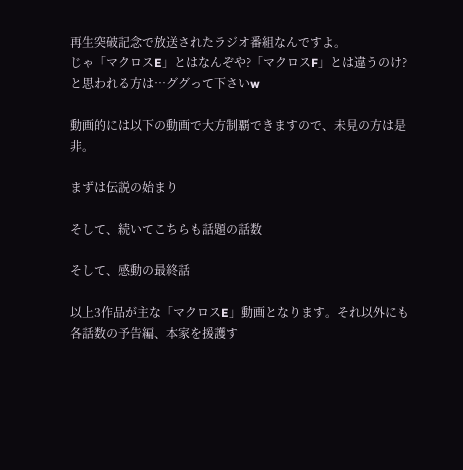再生突破記念で放送されたラジオ番組なんですよ。
じゃ「マクロスE」とはなんぞや?「マクロスF」とは違うのけ?と思われる方は…ググって下さいw

動画的には以下の動画で大方制覇できますので、未見の方は是非。

まずは伝説の始まり

そして、続いてこちらも話題の話数

そして、感動の最終話

以上3作品が主な「マクロスE」動画となります。それ以外にも各話数の予告編、本家を援護す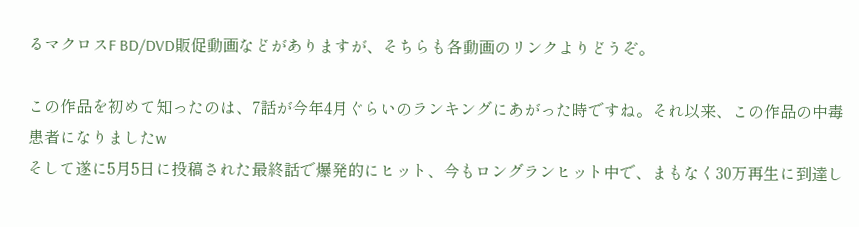るマクロスF BD/DVD販促動画などがありますが、そちらも各動画のリンクよりどうぞ。

この作品を初めて知ったのは、7話が今年4月ぐらいのランキングにあがった時ですね。それ以来、この作品の中毒患者になりましたw
そして遂に5月5日に投稿された最終話で爆発的にヒット、今もロングランヒット中で、まもなく30万再生に到達し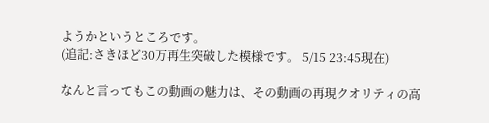ようかというところです。
(追記:さきほど30万再生突破した模様です。 5/15 23:45現在)

なんと言ってもこの動画の魅力は、その動画の再現クオリティの高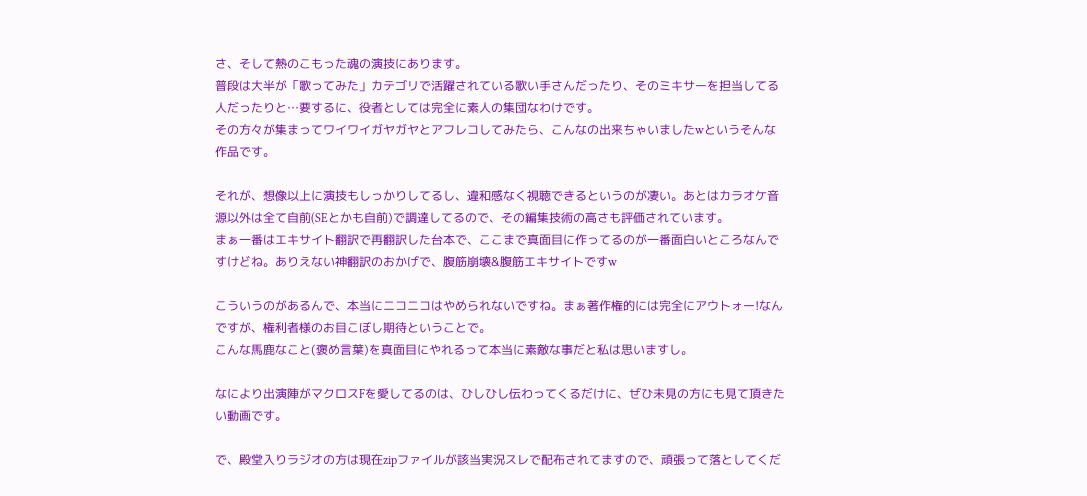さ、そして熱のこもった魂の演技にあります。
普段は大半が「歌ってみた」カテゴリで活躍されている歌い手さんだったり、そのミキサーを担当してる人だったりと…要するに、役者としては完全に素人の集団なわけです。
その方々が集まってワイワイガヤガヤとアフレコしてみたら、こんなの出来ちゃいましたwというそんな作品です。

それが、想像以上に演技もしっかりしてるし、違和感なく視聴できるというのが凄い。あとはカラオケ音源以外は全て自前(SEとかも自前)で調達してるので、その編集技術の高さも評価されています。
まぁ一番はエキサイト翻訳で再翻訳した台本で、ここまで真面目に作ってるのが一番面白いところなんですけどね。ありえない神翻訳のおかげで、腹筋崩壊&腹筋エキサイトですw

こういうのがあるんで、本当にニコニコはやめられないですね。まぁ著作権的には完全にアウトォー!なんですが、権利者様のお目こぼし期待ということで。
こんな馬鹿なこと(褒め言葉)を真面目にやれるって本当に素敵な事だと私は思いますし。

なにより出演陣がマクロスFを愛してるのは、ひしひし伝わってくるだけに、ぜひ未見の方にも見て頂きたい動画です。

で、殿堂入りラジオの方は現在zipファイルが該当実況スレで配布されてますので、頑張って落としてくだ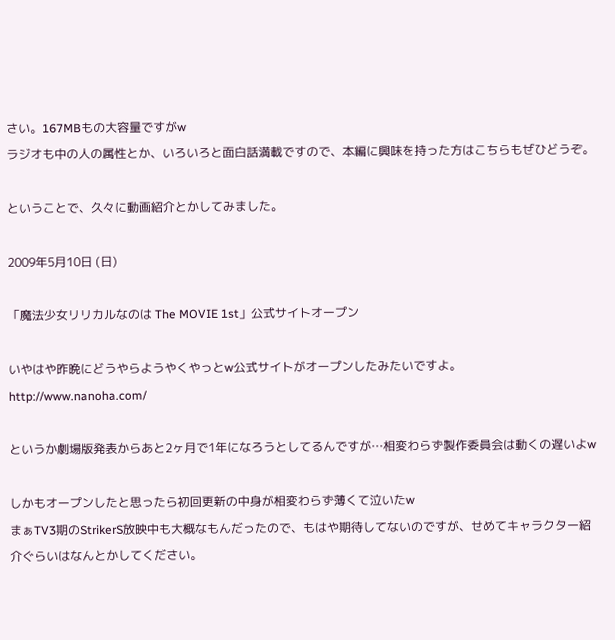さい。167MBもの大容量ですがw
ラジオも中の人の属性とか、いろいろと面白話満載ですので、本編に興味を持った方はこちらもぜひどうぞ。

ということで、久々に動画紹介とかしてみました。

2009年5月10日 (日)

「魔法少女リリカルなのは The MOVIE 1st」公式サイトオープン

いやはや昨晩にどうやらようやくやっとw公式サイトがオープンしたみたいですよ。
http://www.nanoha.com/

というか劇場版発表からあと2ヶ月で1年になろうとしてるんですが…相変わらず製作委員会は動くの遅いよw

しかもオープンしたと思ったら初回更新の中身が相変わらず薄くて泣いたw
まぁTV3期のStrikerS放映中も大概なもんだったので、もはや期待してないのですが、せめてキャラクター紹介ぐらいはなんとかしてください。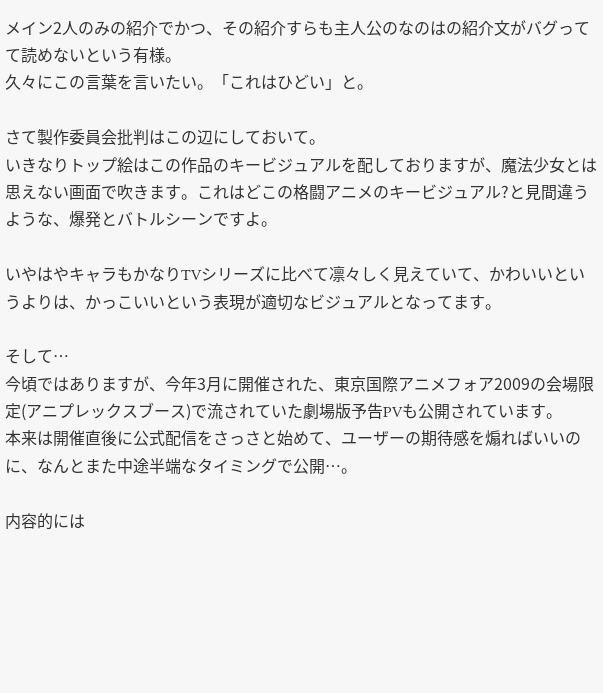メイン2人のみの紹介でかつ、その紹介すらも主人公のなのはの紹介文がバグってて読めないという有様。
久々にこの言葉を言いたい。「これはひどい」と。

さて製作委員会批判はこの辺にしておいて。
いきなりトップ絵はこの作品のキービジュアルを配しておりますが、魔法少女とは思えない画面で吹きます。これはどこの格闘アニメのキービジュアル?と見間違うような、爆発とバトルシーンですよ。

いやはやキャラもかなりTVシリーズに比べて凛々しく見えていて、かわいいというよりは、かっこいいという表現が適切なビジュアルとなってます。

そして…
今頃ではありますが、今年3月に開催された、東京国際アニメフォア2009の会場限定(アニプレックスブース)で流されていた劇場版予告PVも公開されています。
本来は開催直後に公式配信をさっさと始めて、ユーザーの期待感を煽ればいいのに、なんとまた中途半端なタイミングで公開…。

内容的には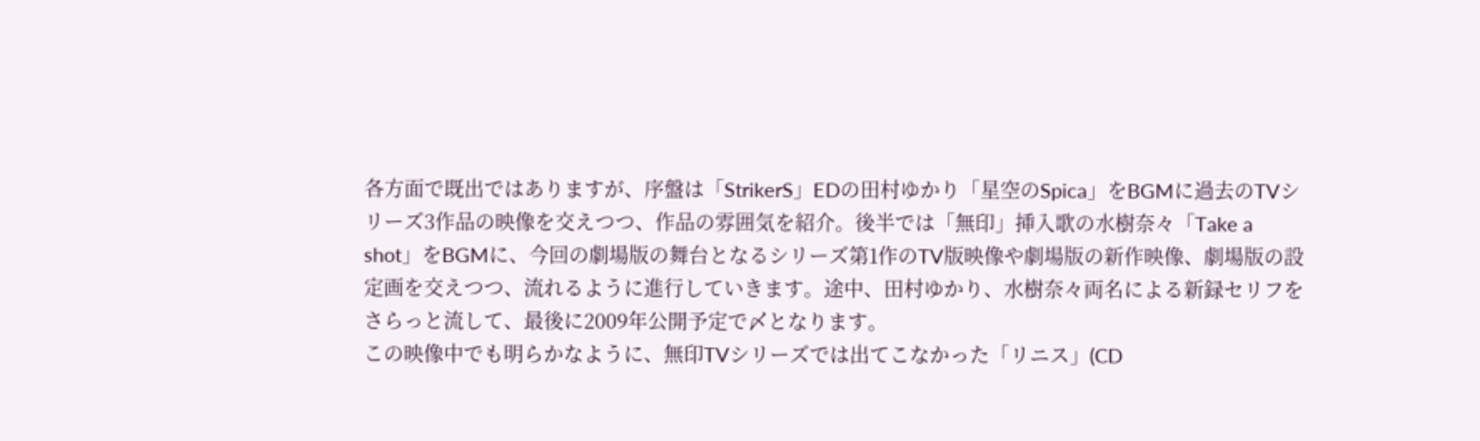各方面で既出ではありますが、序盤は「StrikerS」EDの田村ゆかり「星空のSpica」をBGMに過去のTVシリーズ3作品の映像を交えつつ、作品の雰囲気を紹介。後半では「無印」挿入歌の水樹奈々「Take a shot」をBGMに、今回の劇場版の舞台となるシリーズ第1作のTV版映像や劇場版の新作映像、劇場版の設定画を交えつつ、流れるように進行していきます。途中、田村ゆかり、水樹奈々両名による新録セリフをさらっと流して、最後に2009年公開予定で〆となります。
この映像中でも明らかなように、無印TVシリーズでは出てこなかった「リニス」(CD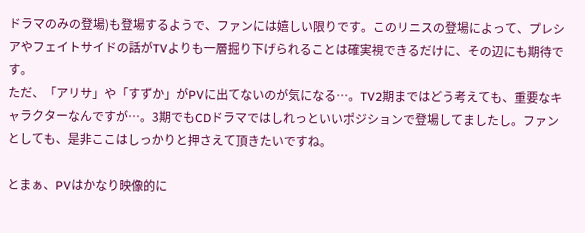ドラマのみの登場)も登場するようで、ファンには嬉しい限りです。このリニスの登場によって、プレシアやフェイトサイドの話がTVよりも一層掘り下げられることは確実視できるだけに、その辺にも期待です。
ただ、「アリサ」や「すずか」がPVに出てないのが気になる…。TV2期まではどう考えても、重要なキャラクターなんですが…。3期でもCDドラマではしれっといいポジションで登場してましたし。ファンとしても、是非ここはしっかりと押さえて頂きたいですね。

とまぁ、PVはかなり映像的に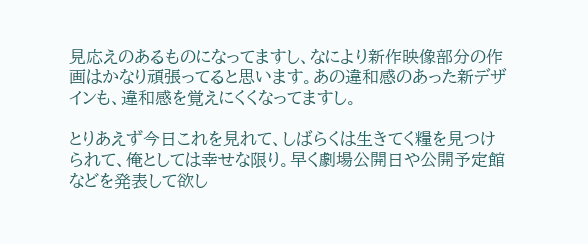見応えのあるものになってますし、なにより新作映像部分の作画はかなり頑張ってると思います。あの違和感のあった新デザインも、違和感を覚えにくくなってますし。

とりあえず今日これを見れて、しばらくは生きてく糧を見つけられて、俺としては幸せな限り。早く劇場公開日や公開予定館などを発表して欲し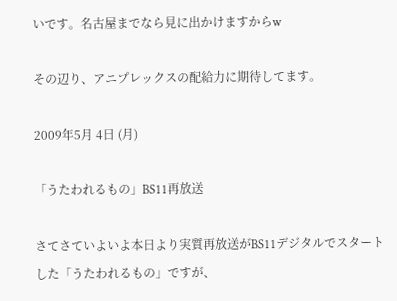いです。名古屋までなら見に出かけますからw

その辺り、アニプレックスの配給力に期待してます。

2009年5月 4日 (月)

「うたわれるもの」BS11再放送

さてさていよいよ本日より実質再放送がBS11デジタルでスタートした「うたわれるもの」ですが、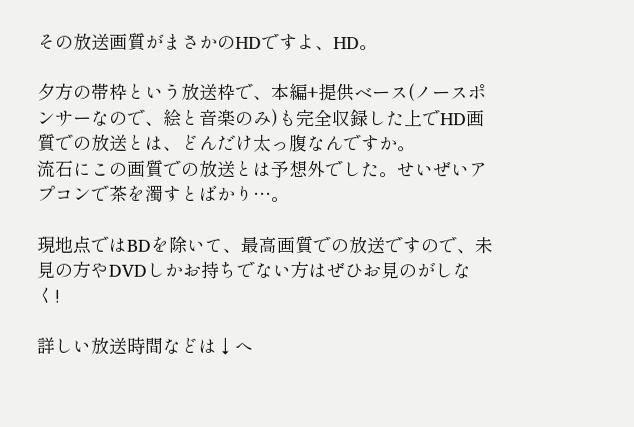その放送画質がまさかのHDですよ、HD。

夕方の帯枠という放送枠で、本編+提供ベース(ノースポンサーなので、絵と音楽のみ)も完全収録した上でHD画質での放送とは、どんだけ太っ腹なんですか。
流石にこの画質での放送とは予想外でした。せいぜいアプコンで茶を濁すとばかり…。

現地点ではBDを除いて、最高画質での放送ですので、未見の方やDVDしかお持ちでない方はぜひお見のがしなく!

詳しい放送時間などは↓へ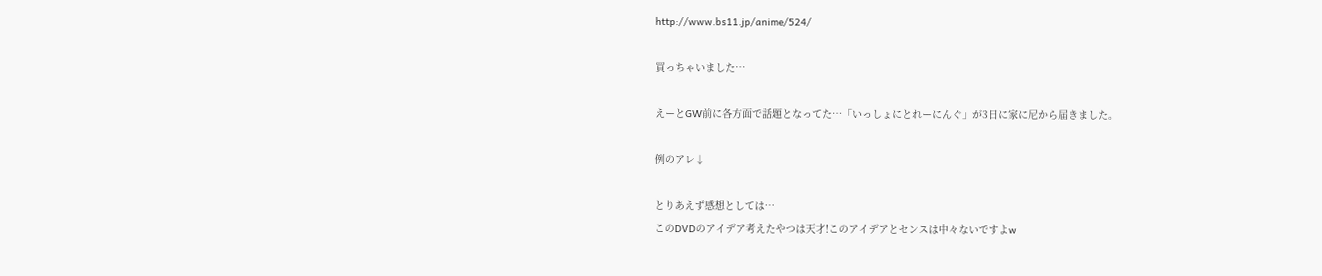http://www.bs11.jp/anime/524/

買っちゃいました…

えーとGW前に各方面で話題となってた…「いっしょにとれーにんぐ」が3日に家に尼から届きました。

例のアレ↓

とりあえず感想としては…
このDVDのアイデア考えたやつは天才!このアイデアとセンスは中々ないですよw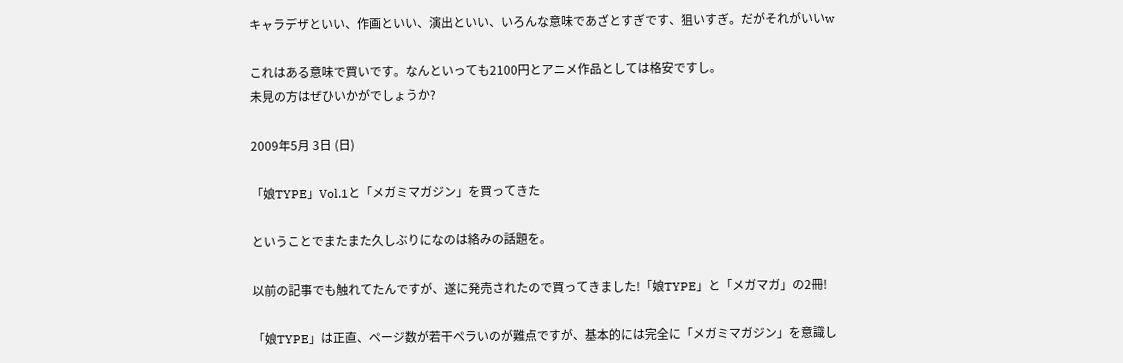キャラデザといい、作画といい、演出といい、いろんな意味であざとすぎです、狙いすぎ。だがそれがいいw

これはある意味で買いです。なんといっても2100円とアニメ作品としては格安ですし。
未見の方はぜひいかがでしょうか?

2009年5月 3日 (日)

「娘TYPE」Vol.1と「メガミマガジン」を買ってきた

ということでまたまた久しぶりになのは絡みの話題を。

以前の記事でも触れてたんですが、遂に発売されたので買ってきました!「娘TYPE」と「メガマガ」の2冊!

「娘TYPE」は正直、ページ数が若干ペラいのが難点ですが、基本的には完全に「メガミマガジン」を意識し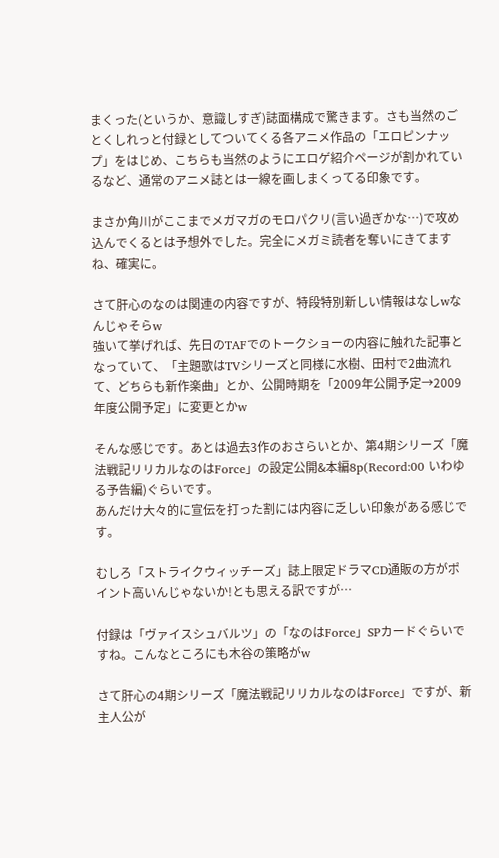まくった(というか、意識しすぎ)誌面構成で驚きます。さも当然のごとくしれっと付録としてついてくる各アニメ作品の「エロピンナップ」をはじめ、こちらも当然のようにエロゲ紹介ページが割かれているなど、通常のアニメ誌とは一線を画しまくってる印象です。

まさか角川がここまでメガマガのモロパクリ(言い過ぎかな…)で攻め込んでくるとは予想外でした。完全にメガミ読者を奪いにきてますね、確実に。

さて肝心のなのは関連の内容ですが、特段特別新しい情報はなしwなんじゃそらw
強いて挙げれば、先日のTAFでのトークショーの内容に触れた記事となっていて、「主題歌はTVシリーズと同様に水樹、田村で2曲流れて、どちらも新作楽曲」とか、公開時期を「2009年公開予定→2009年度公開予定」に変更とかw

そんな感じです。あとは過去3作のおさらいとか、第4期シリーズ「魔法戦記リリカルなのはForce」の設定公開&本編8p(Record:00 いわゆる予告編)ぐらいです。
あんだけ大々的に宣伝を打った割には内容に乏しい印象がある感じです。

むしろ「ストライクウィッチーズ」誌上限定ドラマCD通販の方がポイント高いんじゃないか!とも思える訳ですが…

付録は「ヴァイスシュバルツ」の「なのはForce」SPカードぐらいですね。こんなところにも木谷の策略がw

さて肝心の4期シリーズ「魔法戦記リリカルなのはForce」ですが、新主人公が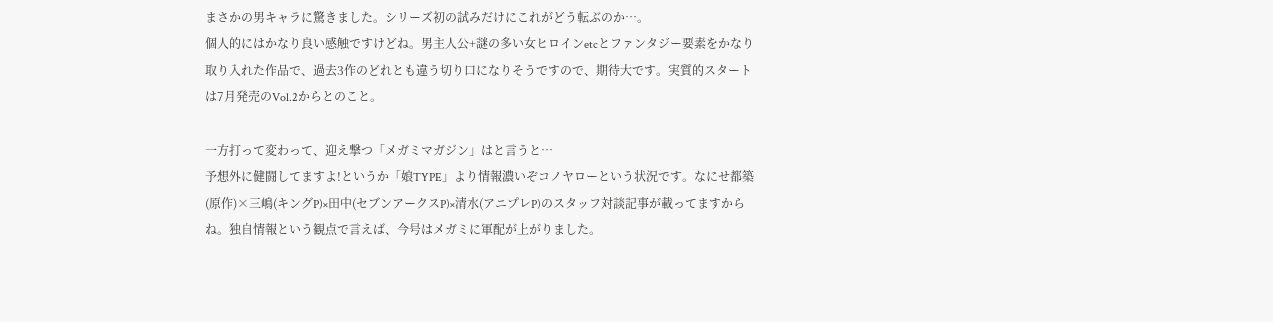まさかの男キャラに驚きました。シリーズ初の試みだけにこれがどう転ぶのか…。
個人的にはかなり良い感触ですけどね。男主人公+謎の多い女ヒロインetcとファンタジー要素をかなり取り入れた作品で、過去3作のどれとも違う切り口になりそうですので、期待大です。実質的スタートは7月発売のVol.2からとのこと。

一方打って変わって、迎え撃つ「メガミマガジン」はと言うと…
予想外に健闘してますよ!というか「娘TYPE」より情報濃いぞコノヤローという状況です。なにせ都築(原作)×三嶋(キングP)×田中(セブンアークスP)×清水(アニプレP)のスタッフ対談記事が載ってますからね。独自情報という観点で言えば、今号はメガミに軍配が上がりました。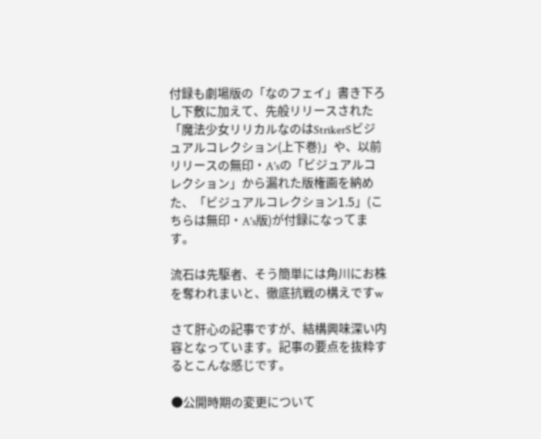付録も劇場版の「なのフェイ」書き下ろし下敷に加えて、先般リリースされた「魔法少女リリカルなのはStrikerSビジュアルコレクション(上下巻)」や、以前リリースの無印・A'sの「ビジュアルコレクション」から漏れた版権画を納めた、「ビジュアルコレクション1.5」(こちらは無印・A's版)が付録になってます。

流石は先駆者、そう簡単には角川にお株を奪われまいと、徹底抗戦の構えですw

さて肝心の記事ですが、結構興味深い内容となっています。記事の要点を抜粋するとこんな感じです。

●公開時期の変更について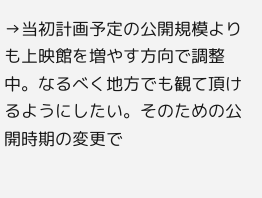→当初計画予定の公開規模よりも上映館を増やす方向で調整中。なるべく地方でも観て頂けるようにしたい。そのための公開時期の変更で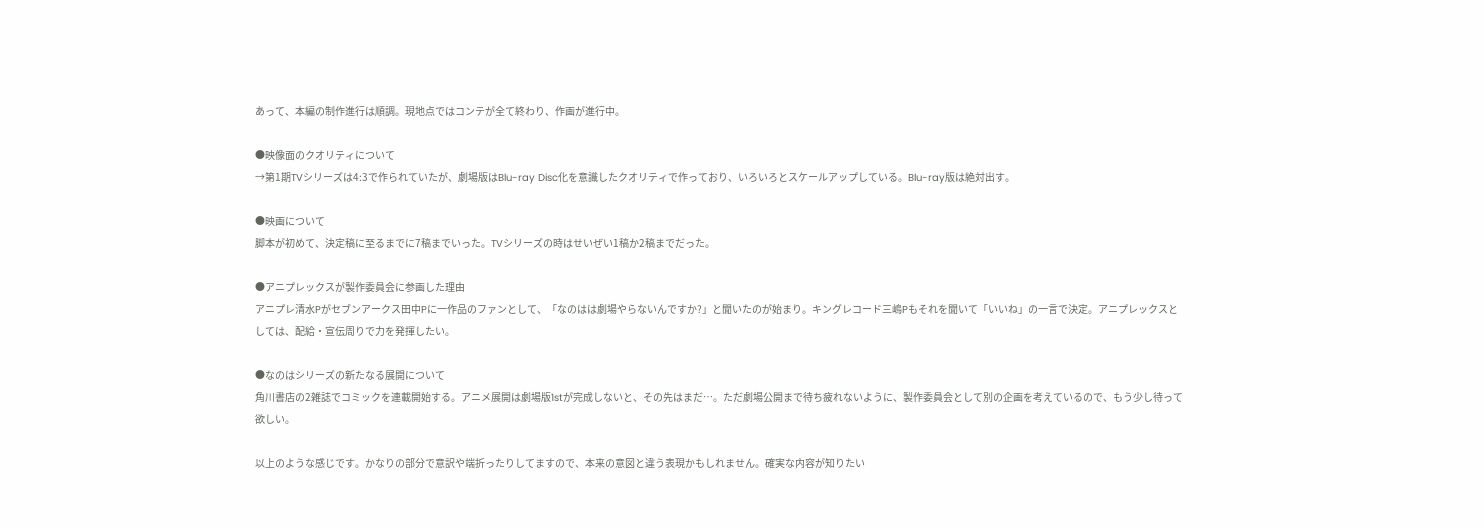あって、本編の制作進行は順調。現地点ではコンテが全て終わり、作画が進行中。

●映像面のクオリティについて
→第1期TVシリーズは4:3で作られていたが、劇場版はBlu-ray Disc化を意識したクオリティで作っており、いろいろとスケールアップしている。Blu-ray版は絶対出す。

●映画について
脚本が初めて、決定稿に至るまでに7稿までいった。TVシリーズの時はせいぜい1稿か2稿までだった。

●アニプレックスが製作委員会に参画した理由
アニプレ清水Pがセブンアークス田中Pに一作品のファンとして、「なのはは劇場やらないんですか?」と聞いたのが始まり。キングレコード三嶋Pもそれを聞いて「いいね」の一言で決定。アニプレックスとしては、配給・宣伝周りで力を発揮したい。

●なのはシリーズの新たなる展開について
角川書店の2雑誌でコミックを連載開始する。アニメ展開は劇場版1stが完成しないと、その先はまだ…。ただ劇場公開まで待ち疲れないように、製作委員会として別の企画を考えているので、もう少し待って欲しい。

以上のような感じです。かなりの部分で意訳や端折ったりしてますので、本来の意図と違う表現かもしれません。確実な内容が知りたい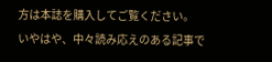方は本誌を購入してご覧ください。
いやはや、中々読み応えのある記事で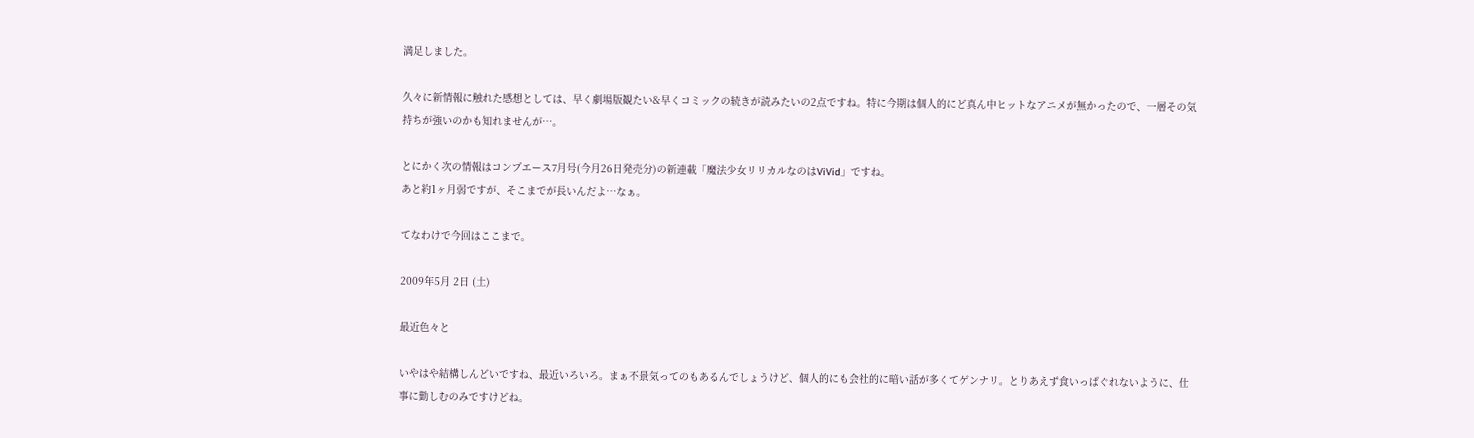満足しました。

久々に新情報に触れた感想としては、早く劇場版観たい&早くコミックの続きが読みたいの2点ですね。特に今期は個人的にど真ん中ヒットなアニメが無かったので、一層その気持ちが強いのかも知れませんが…。

とにかく次の情報はコンプエース7月号(今月26日発売分)の新連載「魔法少女リリカルなのはViVid」ですね。
あと約1ヶ月弱ですが、そこまでが長いんだよ…なぁ。

てなわけで今回はここまで。

2009年5月 2日 (土)

最近色々と

いやはや結構しんどいですね、最近いろいろ。まぁ不景気ってのもあるんでしょうけど、個人的にも会社的に暗い話が多くてゲンナリ。とりあえず食いっぱぐれないように、仕事に勤しむのみですけどね。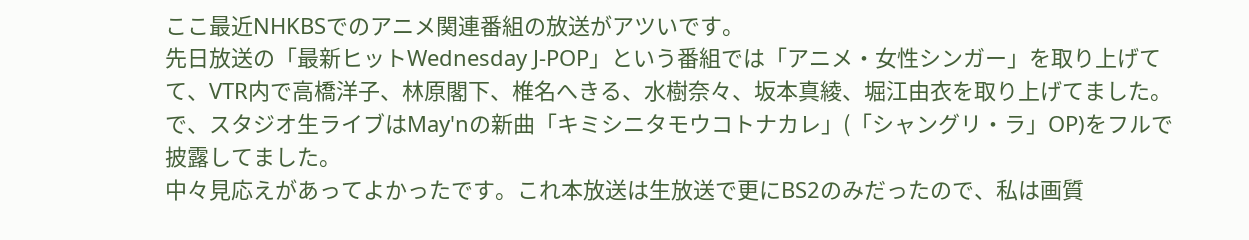ここ最近NHKBSでのアニメ関連番組の放送がアツいです。
先日放送の「最新ヒットWednesday J-POP」という番組では「アニメ・女性シンガー」を取り上げてて、VTR内で高橋洋子、林原閣下、椎名へきる、水樹奈々、坂本真綾、堀江由衣を取り上げてました。で、スタジオ生ライブはMay'nの新曲「キミシニタモウコトナカレ」(「シャングリ・ラ」OP)をフルで披露してました。
中々見応えがあってよかったです。これ本放送は生放送で更にBS2のみだったので、私は画質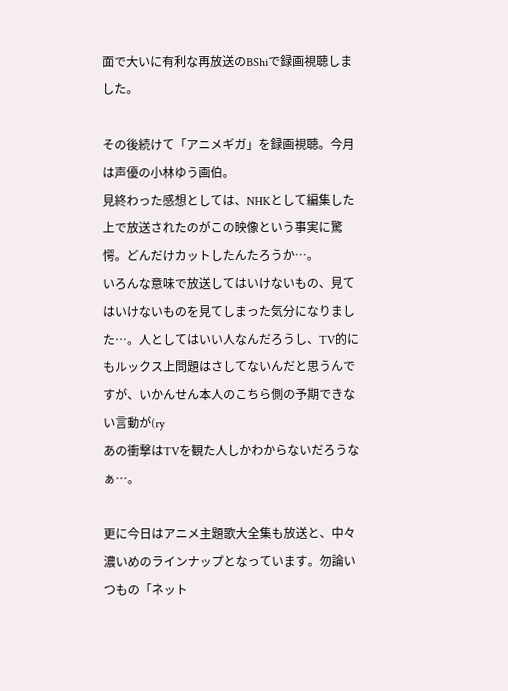面で大いに有利な再放送のBShiで録画視聴しました。

その後続けて「アニメギガ」を録画視聴。今月は声優の小林ゆう画伯。
見終わった感想としては、NHKとして編集した上で放送されたのがこの映像という事実に驚愕。どんだけカットしたんたろうか…。
いろんな意味で放送してはいけないもの、見てはいけないものを見てしまった気分になりました…。人としてはいい人なんだろうし、TV的にもルックス上問題はさしてないんだと思うんですが、いかんせん本人のこちら側の予期できない言動が(ry
あの衝撃はTVを観た人しかわからないだろうなぁ…。

更に今日はアニメ主題歌大全集も放送と、中々濃いめのラインナップとなっています。勿論いつもの「ネット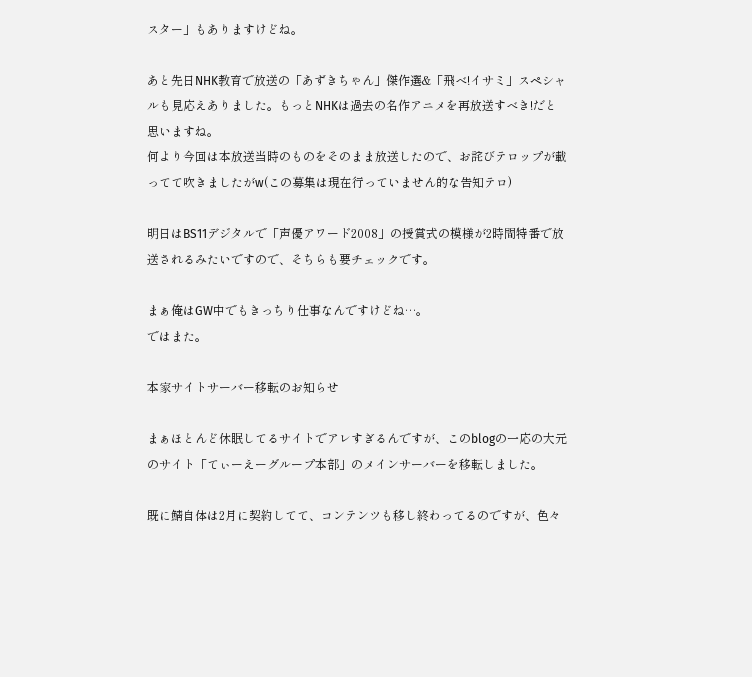スター」もありますけどね。

あと先日NHK教育で放送の「あずきちゃん」傑作選&「飛べ!イサミ」スペシャルも見応えありました。もっとNHKは過去の名作アニメを再放送すべき!だと思いますね。
何より今回は本放送当時のものをそのまま放送したので、お詫びテロップが載ってて吹きましたがw(この募集は現在行っていません的な告知テロ)

明日はBS11デジタルで「声優アワード2008」の授賞式の模様が2時間特番で放送されるみたいですので、そちらも要チェックです。

まぁ俺はGW中でもきっちり仕事なんですけどね…。
ではまた。

本家サイトサーバー移転のお知らせ

まぁほとんど休眠してるサイトでアレすぎるんですが、このblogの一応の大元のサイト「てぃーえーグループ本部」のメインサーバーを移転しました。

既に鯖自体は2月に契約してて、コンテンツも移し終わってるのですが、色々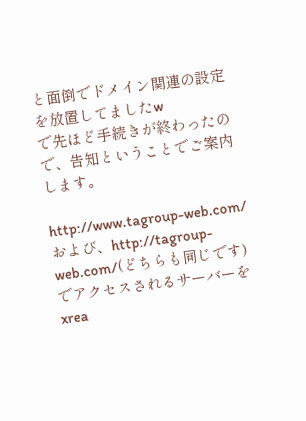と面倒でドメイン関連の設定を放置してましたw
で先ほど手続きが終わったので、告知ということでご案内します。

http://www.tagroup-web.com/および、http://tagroup-web.com/(どちらも同じです)でアクセスされるサーバーをxrea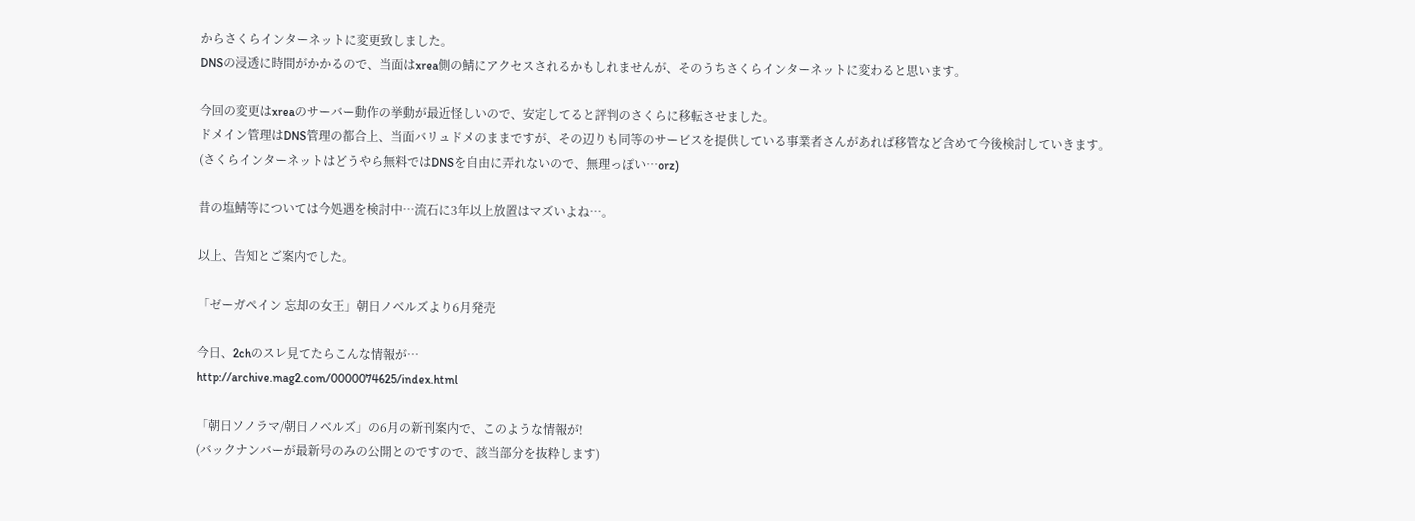からさくらインターネットに変更致しました。
DNSの浸透に時間がかかるので、当面はxrea側の鯖にアクセスされるかもしれませんが、そのうちさくらインターネットに変わると思います。

今回の変更はxreaのサーバー動作の挙動が最近怪しいので、安定してると評判のさくらに移転させました。
ドメイン管理はDNS管理の都合上、当面バリュドメのままですが、その辺りも同等のサービスを提供している事業者さんがあれば移管など含めて今後検討していきます。
(さくらインターネットはどうやら無料ではDNSを自由に弄れないので、無理っぽい…orz)

昔の塩鯖等については今処遇を検討中…流石に3年以上放置はマズいよね…。

以上、告知とご案内でした。

「ゼーガペイン 忘却の女王」朝日ノベルズより6月発売

今日、2chのスレ見てたらこんな情報が…
http://archive.mag2.com/0000074625/index.html

「朝日ソノラマ/朝日ノベルズ」の6月の新刊案内で、このような情報が!
(バックナンバーが最新号のみの公開とのですので、該当部分を抜粋します)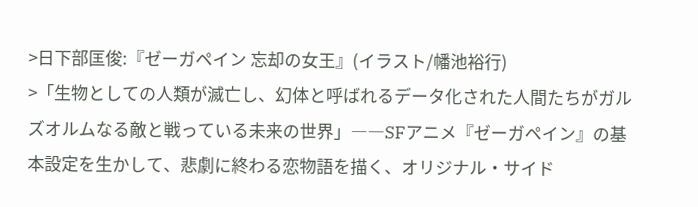>日下部匡俊:『ゼーガペイン 忘却の女王』(イラスト/幡池裕行)
>「生物としての人類が滅亡し、幻体と呼ばれるデータ化された人間たちがガルズオルムなる敵と戦っている未来の世界」――SFアニメ『ゼーガペイン』の基本設定を生かして、悲劇に終わる恋物語を描く、オリジナル・サイド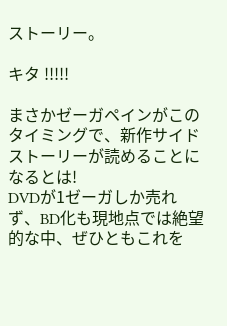ストーリー。

キタ !!!!!

まさかゼーガペインがこのタイミングで、新作サイドストーリーが読めることになるとは!
DVDが1ゼーガしか売れず、BD化も現地点では絶望的な中、ぜひともこれを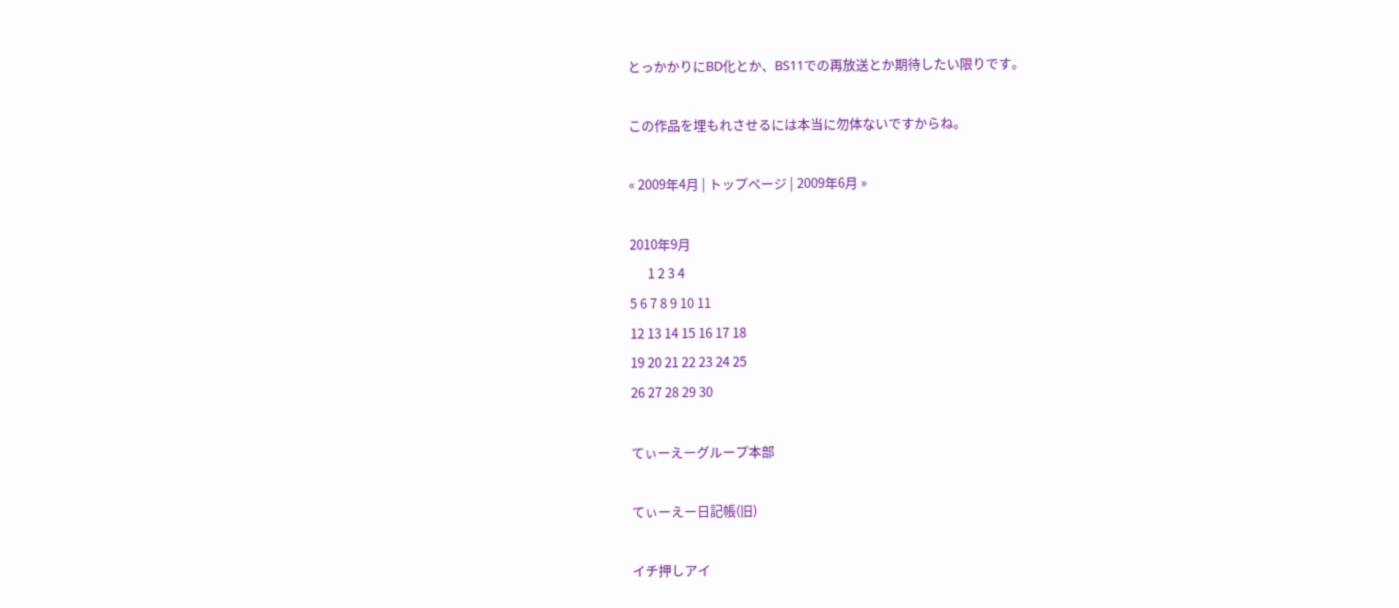とっかかりにBD化とか、BS11での再放送とか期待したい限りです。

この作品を埋もれさせるには本当に勿体ないですからね。

« 2009年4月 | トップページ | 2009年6月 »

2010年9月
      1 2 3 4
5 6 7 8 9 10 11
12 13 14 15 16 17 18
19 20 21 22 23 24 25
26 27 28 29 30

てぃーえーグループ本部

てぃーえー日記帳(旧)

イチ押しアイ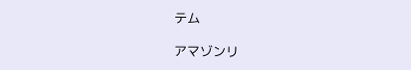テム

アマゾンリ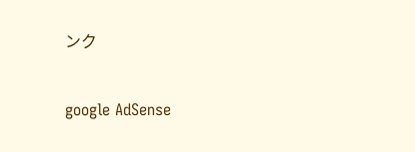ンク

google AdSense